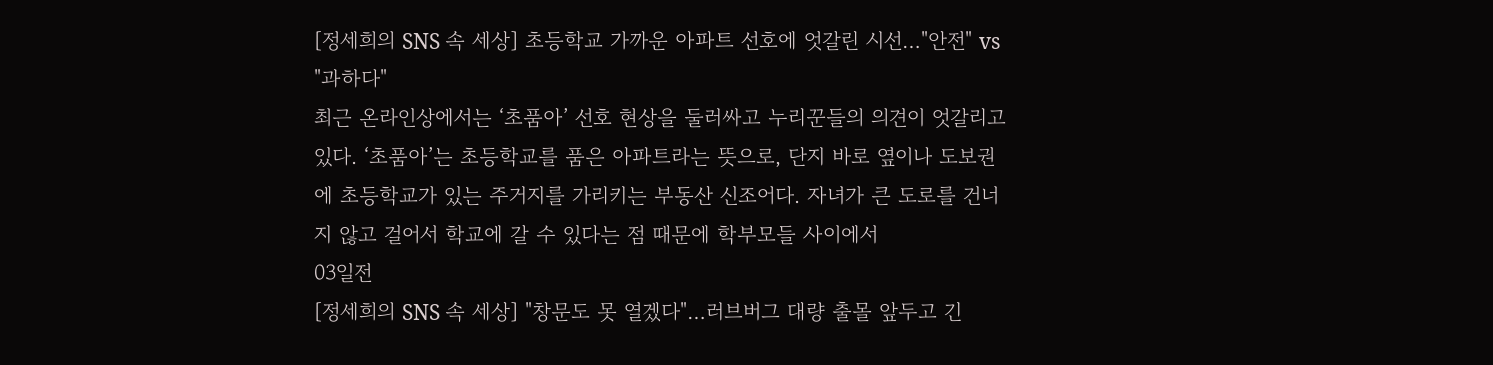[정세희의 SNS 속 세상] 초등학교 가까운 아파트 선호에 엇갈린 시선…"안전" vs "과하다"
최근 온라인상에서는 ‘초품아’ 선호 현상을 둘러싸고 누리꾼들의 의견이 엇갈리고 있다. ‘초품아’는 초등학교를 품은 아파트라는 뜻으로, 단지 바로 옆이나 도보권에 초등학교가 있는 주거지를 가리키는 부동산 신조어다. 자녀가 큰 도로를 건너지 않고 걸어서 학교에 갈 수 있다는 점 때문에 학부모들 사이에서
03일전
[정세희의 SNS 속 세상] "창문도 못 열겠다"…러브버그 대량 출몰 앞두고 긴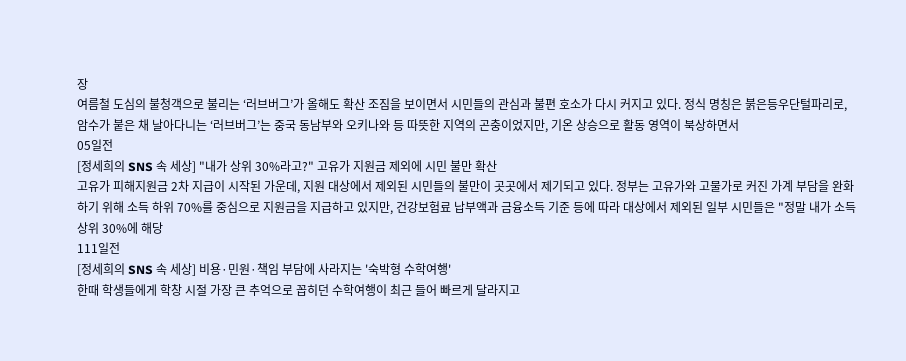장
여름철 도심의 불청객으로 불리는 ‘러브버그’가 올해도 확산 조짐을 보이면서 시민들의 관심과 불편 호소가 다시 커지고 있다. 정식 명칭은 붉은등우단털파리로, 암수가 붙은 채 날아다니는 ‘러브버그’는 중국 동남부와 오키나와 등 따뜻한 지역의 곤충이었지만, 기온 상승으로 활동 영역이 북상하면서
05일전
[정세희의 SNS 속 세상] "내가 상위 30%라고?" 고유가 지원금 제외에 시민 불만 확산
고유가 피해지원금 2차 지급이 시작된 가운데, 지원 대상에서 제외된 시민들의 불만이 곳곳에서 제기되고 있다. 정부는 고유가와 고물가로 커진 가계 부담을 완화하기 위해 소득 하위 70%를 중심으로 지원금을 지급하고 있지만, 건강보험료 납부액과 금융소득 기준 등에 따라 대상에서 제외된 일부 시민들은 "정말 내가 소득 상위 30%에 해당
111일전
[정세희의 SNS 속 세상] 비용·민원·책임 부담에 사라지는 '숙박형 수학여행'
한때 학생들에게 학창 시절 가장 큰 추억으로 꼽히던 수학여행이 최근 들어 빠르게 달라지고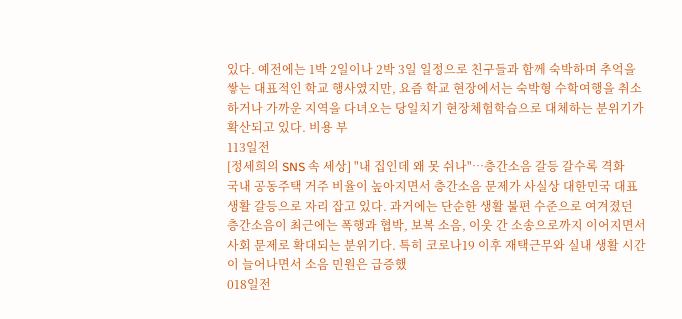있다. 예전에는 1박 2일이나 2박 3일 일정으로 친구들과 함께 숙박하며 추억을 쌓는 대표적인 학교 행사였지만, 요즘 학교 현장에서는 숙박형 수학여행을 취소하거나 가까운 지역을 다녀오는 당일치기 현장체험학습으로 대체하는 분위기가 확산되고 있다. 비용 부
113일전
[정세희의 SNS 속 세상] "내 집인데 왜 못 쉬나"…층간소음 갈등 갈수록 격화
국내 공동주택 거주 비율이 높아지면서 층간소음 문제가 사실상 대한민국 대표 생활 갈등으로 자리 잡고 있다. 과거에는 단순한 생활 불편 수준으로 여겨졌던 층간소음이 최근에는 폭행과 협박, 보복 소음, 이웃 간 소송으로까지 이어지면서 사회 문제로 확대되는 분위기다. 특히 코로나19 이후 재택근무와 실내 생활 시간이 늘어나면서 소음 민원은 급증했
018일전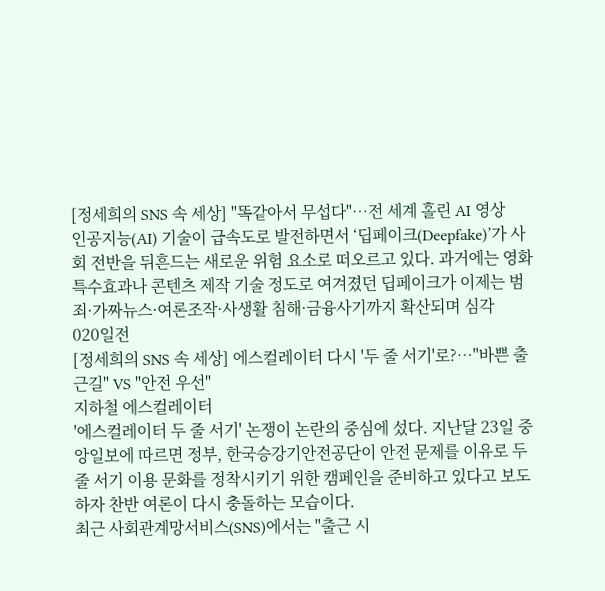[정세희의 SNS 속 세상] "똑같아서 무섭다"…전 세계 홀린 AI 영상
인공지능(AI) 기술이 급속도로 발전하면서 ‘딥페이크(Deepfake)’가 사회 전반을 뒤흔드는 새로운 위험 요소로 떠오르고 있다. 과거에는 영화 특수효과나 콘텐츠 제작 기술 정도로 여겨졌던 딥페이크가 이제는 범죄·가짜뉴스·여론조작·사생활 침해·금융사기까지 확산되며 심각
020일전
[정세희의 SNS 속 세상] 에스컬레이터 다시 '두 줄 서기'로?…"바쁜 출근길" VS "안전 우선"
지하철 에스컬레이터
'에스컬레이터 두 줄 서기' 논쟁이 논란의 중심에 섰다. 지난달 23일 중앙일보에 따르면 정부, 한국승강기안전공단이 안전 문제를 이유로 두 줄 서기 이용 문화를 정착시키기 위한 캠페인을 준비하고 있다고 보도하자 찬반 여론이 다시 충돌하는 모습이다.
최근 사회관계망서비스(SNS)에서는 "출근 시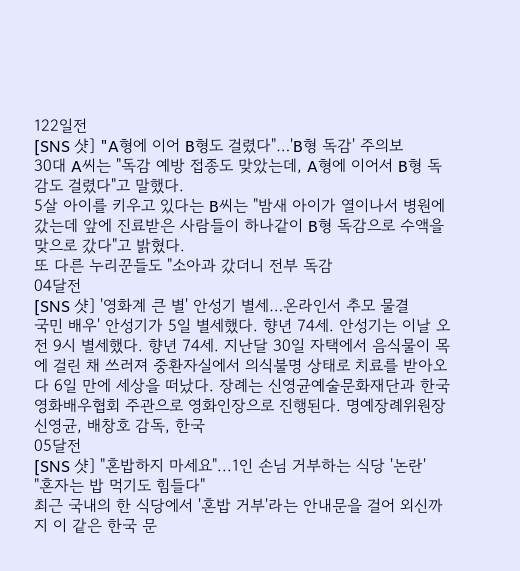122일전
[SNS 샷] "A형에 이어 B형도 걸렸다"…'B형 독감' 주의보
30대 A씨는 "독감 예방 접종도 맞았는데, A형에 이어서 B형 독감도 걸렸다"고 말했다.
5살 아이를 키우고 있다는 B씨는 "밤새 아이가 열이나서 병원에 갔는데 앞에 진료받은 사람들이 하나같이 B형 독감으로 수액을 맞으로 갔다"고 밝혔다.
또 다른 누리꾼들도 "소아과 갔더니 전부 독감
04달전
[SNS 샷] '영화계 큰 별' 안성기 별세…온라인서 추모 물결
국민 배우' 안성기가 5일 별세했다. 향년 74세. 안성기는 이날 오전 9시 별세했다. 향년 74세. 지난달 30일 자택에서 음식물이 목에 걸린 채 쓰러져 중환자실에서 의식불명 상태로 치료를 받아오다 6일 만에 세상을 떠났다. 장례는 신영균예술문화재단과 한국영화배우협회 주관으로 영화인장으로 진행된다. 명예장례위원장 신영균, 배창호 감독, 한국
05달전
[SNS 샷] "혼밥하지 마세요"...1인 손님 거부하는 식당 '논란'
"혼자는 밥 먹기도 힘들다"
최근 국내의 한 식당에서 '혼밥 거부'라는 안내문을 걸어 외신까지 이 같은 한국 문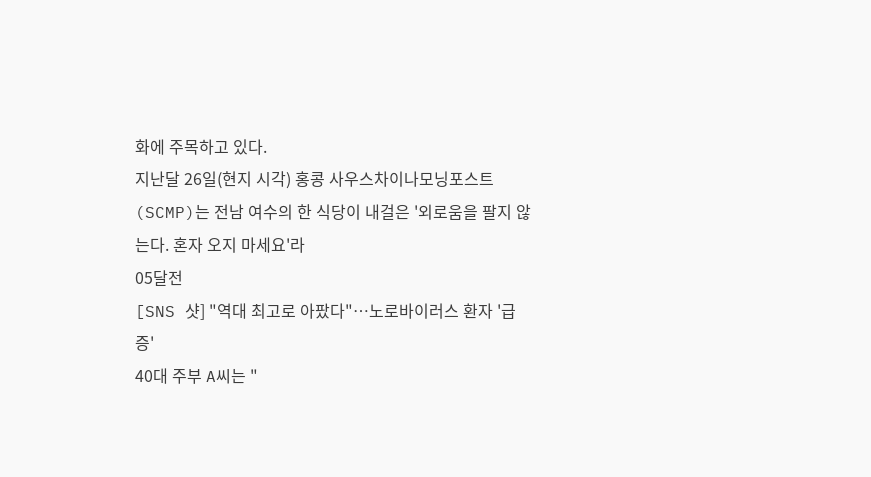화에 주목하고 있다.
지난달 26일(현지 시각) 홍콩 사우스차이나모닝포스트(SCMP)는 전남 여수의 한 식당이 내걸은 '외로움을 팔지 않는다. 혼자 오지 마세요'라
05달전
[SNS 샷] "역대 최고로 아팠다"…노로바이러스 환자 '급증'
40대 주부 A씨는 "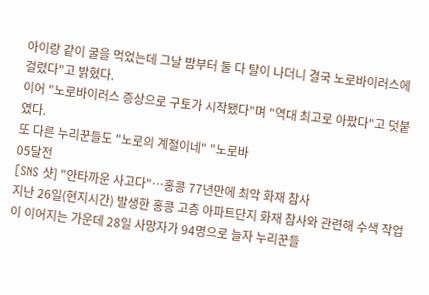아이랑 같이 굴을 먹었는데 그날 밤부터 둘 다 탈이 나더니 결국 노로바이러스에 걸렸다"고 밝혔다.
이어 "노로바이러스 증상으로 구토가 시작됐다"며 "역대 최고로 아팠다"고 덧붙였다.
또 다른 누리꾼들도 "노로의 계절이네" "노로바
05달전
[SNS 샷] "안타까운 사고다"…홍콩 77년만에 최악 화재 참사
지난 26일(현지시간) 발생한 홍콩 고층 아파트단지 화재 참사와 관련해 수색 작업이 이어지는 가운데 28일 사망자가 94명으로 늘자 누리꾼들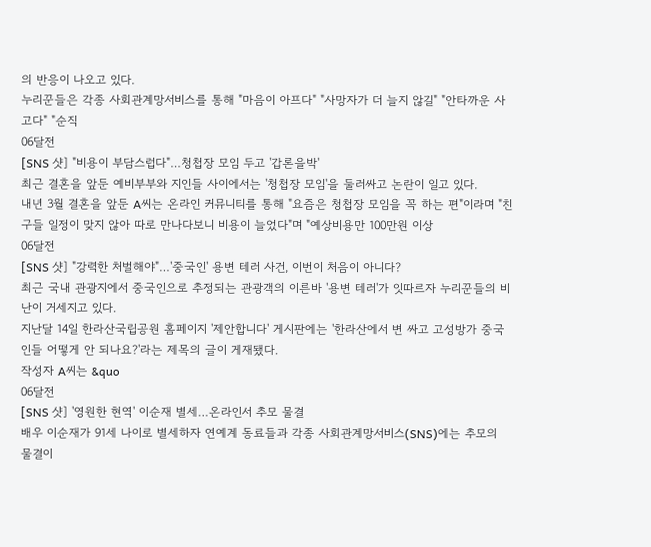의 반응이 나오고 있다.
누리꾼들은 각종 사회관계망서비스를 통해 "마음이 아프다" "사망자가 더 늘지 않길" "안타까운 사고다" "순직
06달전
[SNS 샷] "비용이 부담스럽다"…청첩장 모임 두고 '갑론을박'
최근 결혼을 앞둔 예비부부와 지인들 사이에서는 '청첩장 모임'을 둘러싸고 논란이 일고 있다.
내년 3월 결혼을 앞둔 A씨는 온라인 커뮤니티를 통해 "요즘은 청첩장 모임을 꼭 하는 편"이라며 "친구들 일정이 맞지 않아 따로 만나다보니 비용이 늘었다"며 "예상비용만 100만원 이상
06달전
[SNS 샷] "강력한 처벌해야"…'중국인' 용변 테러 사건, 이번이 처음이 아니다?
최근 국내 관광지에서 중국인으로 추정되는 관광객의 이른바 '용변 테러'가 잇따르자 누리꾼들의 비난이 거세지고 있다.
지난달 14일 한라산국립공원 홈페이지 '제안합니다' 게시판에는 '한라산에서 변 싸고 고성방가 중국인들 어떻게 안 되나요?'라는 제목의 글이 게재됐다.
작성자 A씨는 &quo
06달전
[SNS 샷] '영원한 현역' 이순재 별세…온라인서 추모 물결
배우 이순재가 91세 나이로 별세하자 연예계 동료들과 각종 사회관계망서비스(SNS)에는 추모의 물결이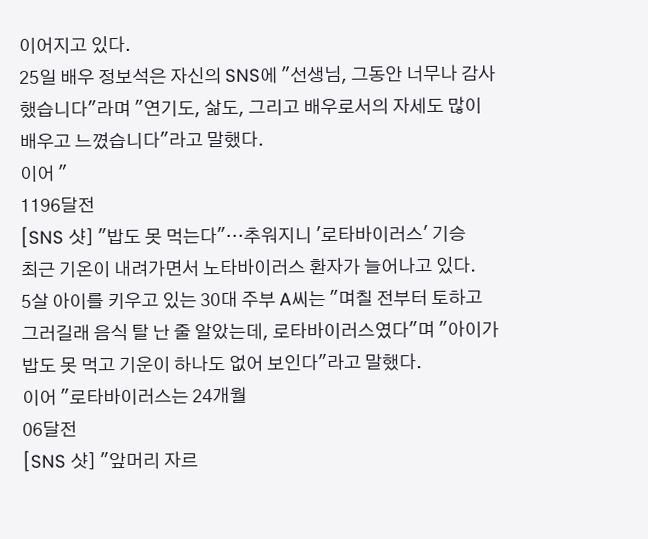이어지고 있다.
25일 배우 정보석은 자신의 SNS에 "선생님, 그동안 너무나 감사했습니다"라며 "연기도, 삶도, 그리고 배우로서의 자세도 많이 배우고 느꼈습니다"라고 말했다.
이어 "
1196달전
[SNS 샷] "밥도 못 먹는다"…추워지니 '로타바이러스' 기승
최근 기온이 내려가면서 노타바이러스 환자가 늘어나고 있다.
5살 아이를 키우고 있는 30대 주부 A씨는 "며칠 전부터 토하고 그러길래 음식 탈 난 줄 알았는데, 로타바이러스였다"며 "아이가 밥도 못 먹고 기운이 하나도 없어 보인다"라고 말했다.
이어 "로타바이러스는 24개월
06달전
[SNS 샷] "앞머리 자르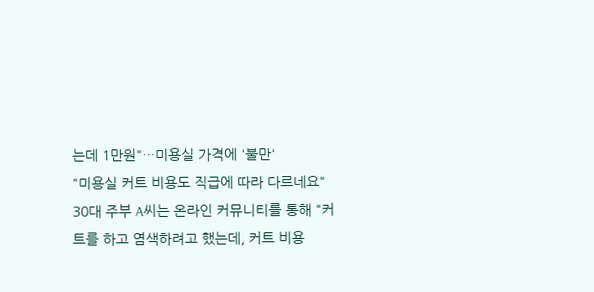는데 1만원"…미용실 가격에 '불만'
"미용실 커트 비용도 직급에 따라 다르네요"
30대 주부 A씨는 온라인 커뮤니티를 통해 "커트를 하고 염색하려고 했는데, 커트 비용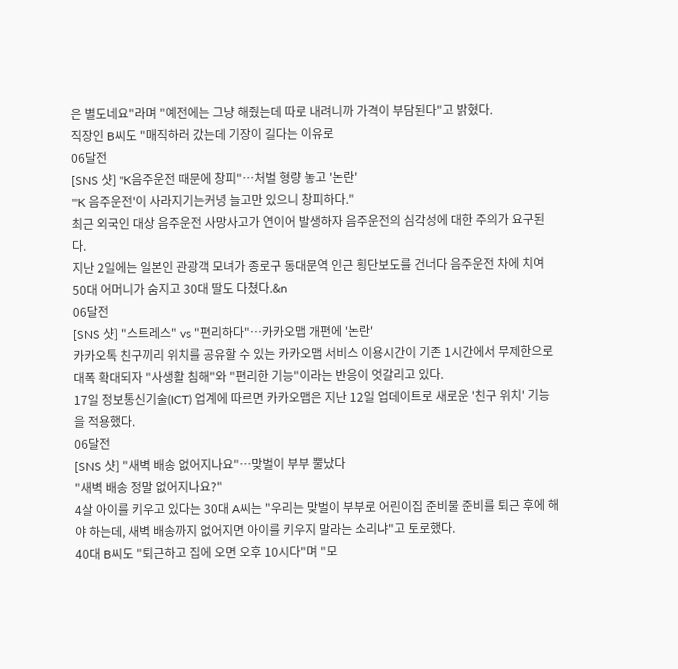은 별도네요"라며 "예전에는 그냥 해줬는데 따로 내려니까 가격이 부담된다"고 밝혔다.
직장인 B씨도 "매직하러 갔는데 기장이 길다는 이유로
06달전
[SNS 샷] "K음주운전 때문에 창피"…처벌 형량 놓고 '논란'
"'K 음주운전'이 사라지기는커녕 늘고만 있으니 창피하다."
최근 외국인 대상 음주운전 사망사고가 연이어 발생하자 음주운전의 심각성에 대한 주의가 요구된다.
지난 2일에는 일본인 관광객 모녀가 종로구 동대문역 인근 횡단보도를 건너다 음주운전 차에 치여 50대 어머니가 숨지고 30대 딸도 다쳤다.&n
06달전
[SNS 샷] "스트레스" vs "편리하다"…카카오맵 개편에 '논란'
카카오톡 친구끼리 위치를 공유할 수 있는 카카오맵 서비스 이용시간이 기존 1시간에서 무제한으로 대폭 확대되자 "사생활 침해"와 "편리한 기능"이라는 반응이 엇갈리고 있다.
17일 정보통신기술(ICT) 업계에 따르면 카카오맵은 지난 12일 업데이트로 새로운 '친구 위치' 기능을 적용했다.
06달전
[SNS 샷] "새벽 배송 없어지나요"…맞벌이 부부 뿔났다
"새벽 배송 정말 없어지나요?"
4살 아이를 키우고 있다는 30대 A씨는 "우리는 맞벌이 부부로 어린이집 준비물 준비를 퇴근 후에 해야 하는데, 새벽 배송까지 없어지면 아이를 키우지 말라는 소리냐"고 토로했다.
40대 B씨도 "퇴근하고 집에 오면 오후 10시다"며 "모